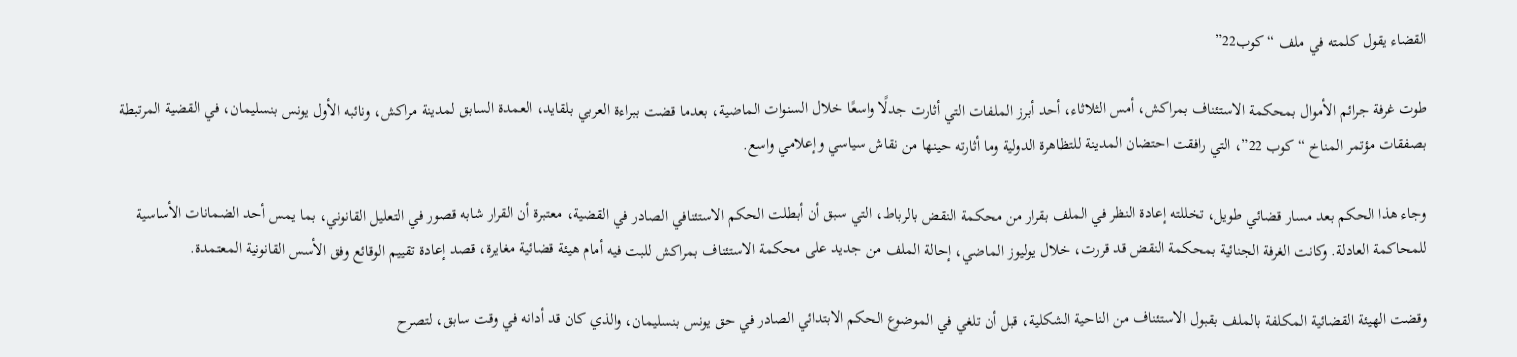القضاء يقول كلمته في ملف “كوب22”

طوت غرفة جرائم الأموال بمحكمة الاستئناف بمراكش، أمس الثلاثاء، أحد أبرز الملفات التي أثارت جدلًا واسعًا خلال السنوات الماضية، بعدما قضت ببراءة العربي بلقايد، العمدة السابق لمدينة مراكش، ونائبه الأول يونس بنسليمان، في القضية المرتبطة بصفقات مؤتمر المناخ “كوب 22”، التي رافقت احتضان المدينة للتظاهرة الدولية وما أثارته حينها من نقاش سياسي وإعلامي واسع.

وجاء هذا الحكم بعد مسار قضائي طويل، تخللته إعادة النظر في الملف بقرار من محكمة النقض بالرباط، التي سبق أن أبطلت الحكم الاستئنافي الصادر في القضية، معتبرة أن القرار شابه قصور في التعليل القانوني، بما يمس أحد الضمانات الأساسية للمحاكمة العادلة. وكانت الغرفة الجنائية بمحكمة النقض قد قررت، خلال يوليوز الماضي، إحالة الملف من جديد على محكمة الاستئناف بمراكش للبت فيه أمام هيئة قضائية مغايرة، قصد إعادة تقييم الوقائع وفق الأسس القانونية المعتمدة.

وقضت الهيئة القضائية المكلفة بالملف بقبول الاستئناف من الناحية الشكلية، قبل أن تلغي في الموضوع الحكم الابتدائي الصادر في حق يونس بنسليمان، والذي كان قد أدانه في وقت سابق، لتصرح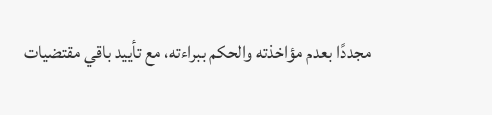مجددًا بعدم مؤاخذته والحكم ببراءته، مع تأييد باقي مقتضيات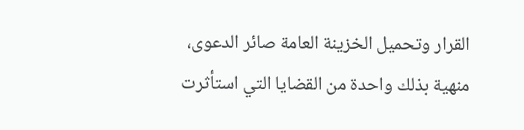القرار وتحميل الخزينة العامة صائر الدعوى، منهية بذلك واحدة من القضايا التي استأثرت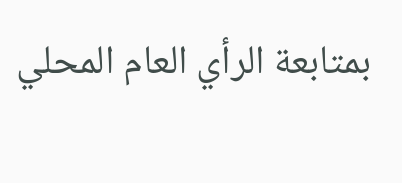بمتابعة الرأي العام المحلي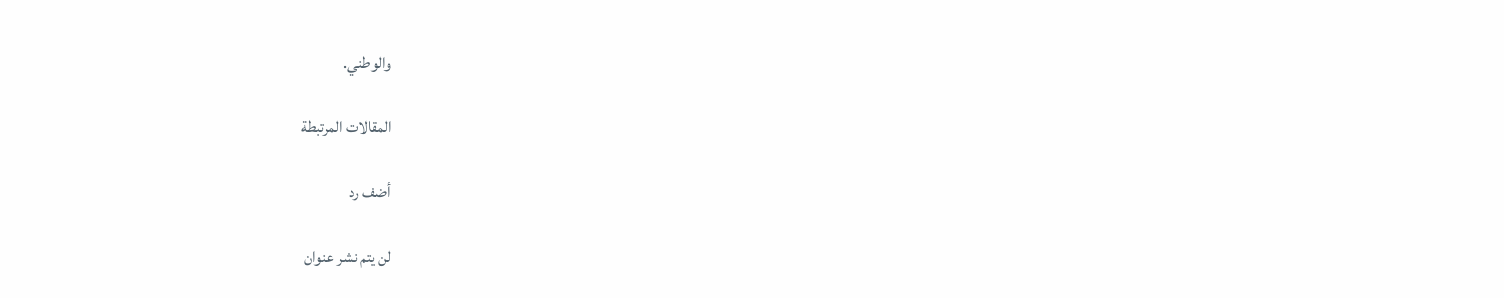والوطني.

المقالات المرتبطة

أضف رد

لن يتم نشر عنوان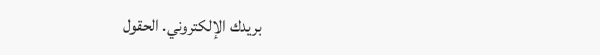بريدك الإلكتروني. الحقول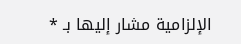الإلزامية مشار إليها بـ *